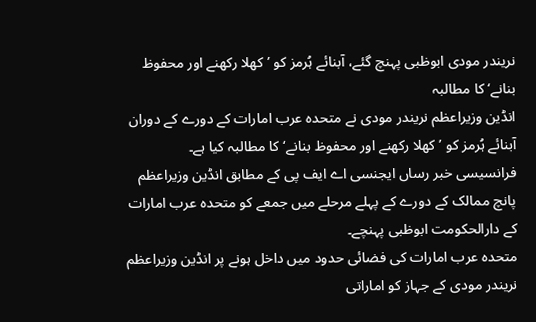نریندر مودی ابوظبی پہنچ گئے، آبنائے ہُرمز کو ’کھلا رکھنے اور محفوظ بنانے‘ کا مطالبہ
انڈین وزیراعظم نریندر مودی نے متحدہ عرب امارات کے دورے کے دوران آبنائے ہُرمز کو ’کھلا رکھنے اور محفوظ بنانے‘ کا مطالبہ کیا ہے۔
فرانسیسی خبر رساں ایجنسی اے ایف پی کے مطابق انڈین وزیراعظم پانچ ممالک کے دورے کے پہلے مرحلے میں جمعے کو متحدہ عرب امارات کے دارالحکومت ابوظبی پہنچے۔
متحدہ عرب امارات کی فضائی حدود میں داخل ہونے پر انڈین وزیراعظم نریندر مودی کے جہاز کو اماراتی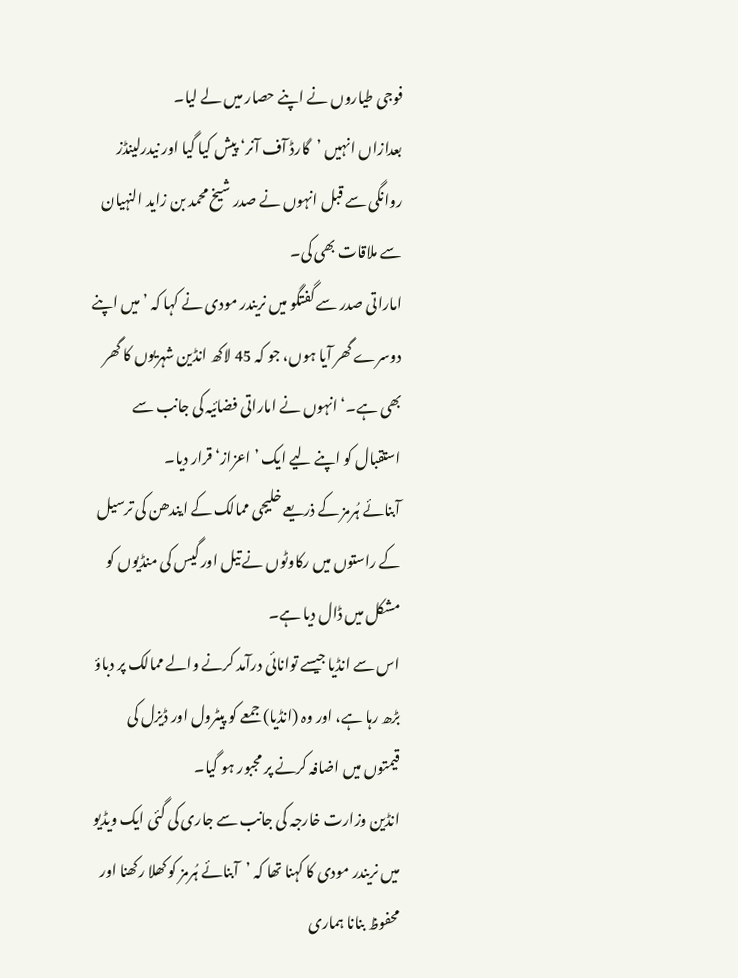فوجی طیاروں نے اپنے حصار میں لے لیا۔
بعدازاں انہیں ’گارڈ آف آنر‘ پیش کیا گیا اور نیدرلینڈز روانگی سے قبل انہوں نے صدر شیخ محمد بن زاید النہیان سے ملاقات بھی کی۔
اماراتی صدر سے گفتگو میں نریندر مودی نے کہا کہ ’میں اپنے دوسرے گھر آیا ہوں، جو کہ 45 لاکھ انڈین شہریوں کا گھر بھی ہے۔‘ انہوں نے اماراتی فضائیہ کی جانب سے استقبال کو اپنے لیے ایک ’اعزاز‘ قرار دیا۔
آبنائے ہُرمز کے ذریعے خلیجی ممالک کے ایندھن کی ترسیل کے راستوں میں رکاوٹوں نے تیل اور گیس کی منڈیوں کو مشکل میں ڈال دیا ہے۔
اس سے انڈیا جیسے توانائی درآمد کرنے والے ممالک پر دباؤ بڑھ رہا ہے، اور وہ (انڈیا) جمعے کو پیٹرول اور ڈیزل کی قیمتوں میں اضافہ کرنے پر مجبور ہو گیا۔
انڈین وزارت خارجہ کی جانب سے جاری کی گئی ایک ویڈیو میں نریندر مودی کا کہنا تھا کہ ’آبنائے ہُرمز کو کھلا رکھنا اور محفوظ بنانا ہماری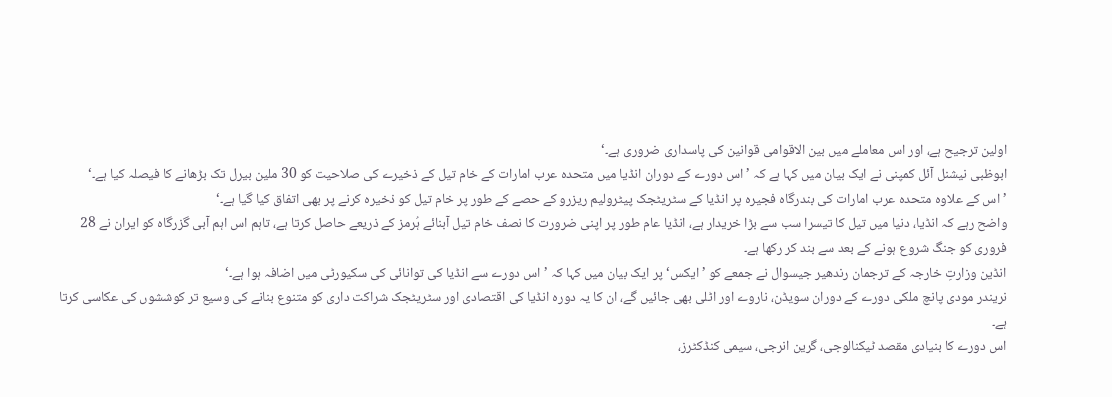اولین ترجیح ہے، اور اس معاملے میں بین الاقوامی قوانین کی پاسداری ضروری ہے۔‘
ابوظبی نیشنل آئل کمپنی نے ایک بیان میں کہا ہے کہ ’اس دورے کے دوران انڈیا میں متحدہ عرب امارات کے خام تیل کے ذخیرے کی صلاحیت کو 30 ملین بیرل تک بڑھانے کا فیصلہ کیا ہے۔‘
’اس کے علاوہ متحدہ عرب امارات کی بندرگاہ فجیرہ پر انڈیا کے سٹریٹجک پیٹرولیم ریزرو کے حصے کے طور پر خام تیل کو ذخیرہ کرنے پر بھی اتفاق کیا گیا ہے۔‘
واضح رہے کہ انڈیا، دنیا میں تیل کا تیسرا سب سے بڑا خریدار ہے، انڈیا عام طور پر اپنی ضرورت کا نصف خام تیل آبنائے ہُرمز کے ذریعے حاصل کرتا ہے، تاہم اس اہم آبی گزرگاہ کو ایران نے 28 فروری کو جنگ شروع ہونے کے بعد سے بند کر رکھا ہے۔
انڈین وزارتِ خارجہ کے ترجمان رندھیر جیسوال نے جمعے کو ’ایکس‘ پر ایک بیان میں کہا کہ ’اس دورے سے انڈیا کی توانائی کی سکیورٹی میں اضافہ ہوا ہے۔‘
نریندر مودی پانچ ملکی دورے کے دوران سویڈن، ناروے اور اٹلی بھی جائیں گے، ان کا یہ دورہ انڈیا کی اقتصادی اور سٹریٹجک شراکت داری کو متنوع بنانے کی وسیع تر کوششوں کی عکاسی کرتا ہے۔
اس دورے کا بنیادی مقصد ٹیکنالوجی، گرین انرجی، سیمی کنڈکٹرز،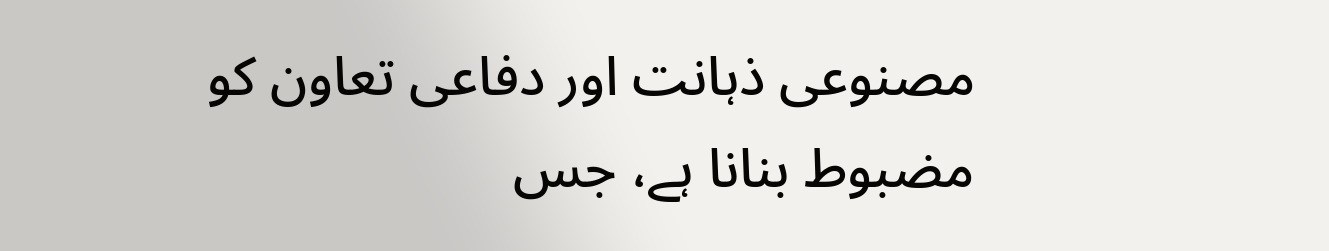مصنوعی ذہانت اور دفاعی تعاون کو مضبوط بنانا ہے، جس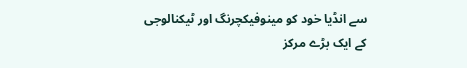سے انڈیا خود کو مینوفیکچرنگ اور ٹیکنالوجی کے ایک بڑے مرکز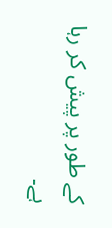کے طور پر پیش کر رہا ہے۔